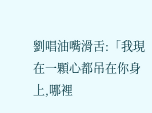劉唱油嘴滑舌:「我現在一顆心都吊在你身上,哪裡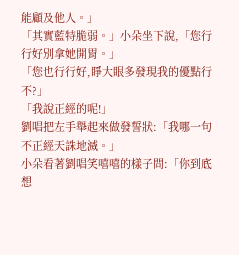能顧及他人。」
「其實藍特脆弱。」小朵坐下說,「您行行好別拿她開胃。」
「您也行行好,睜大眼多發現我的優點行不?」
「我說正經的呢!」
劉唱把左手舉起來做發誓狀:「我哪一句不正經天誅地滅。」
小朵看著劉唱笑嘻嘻的樣子問:「你到底想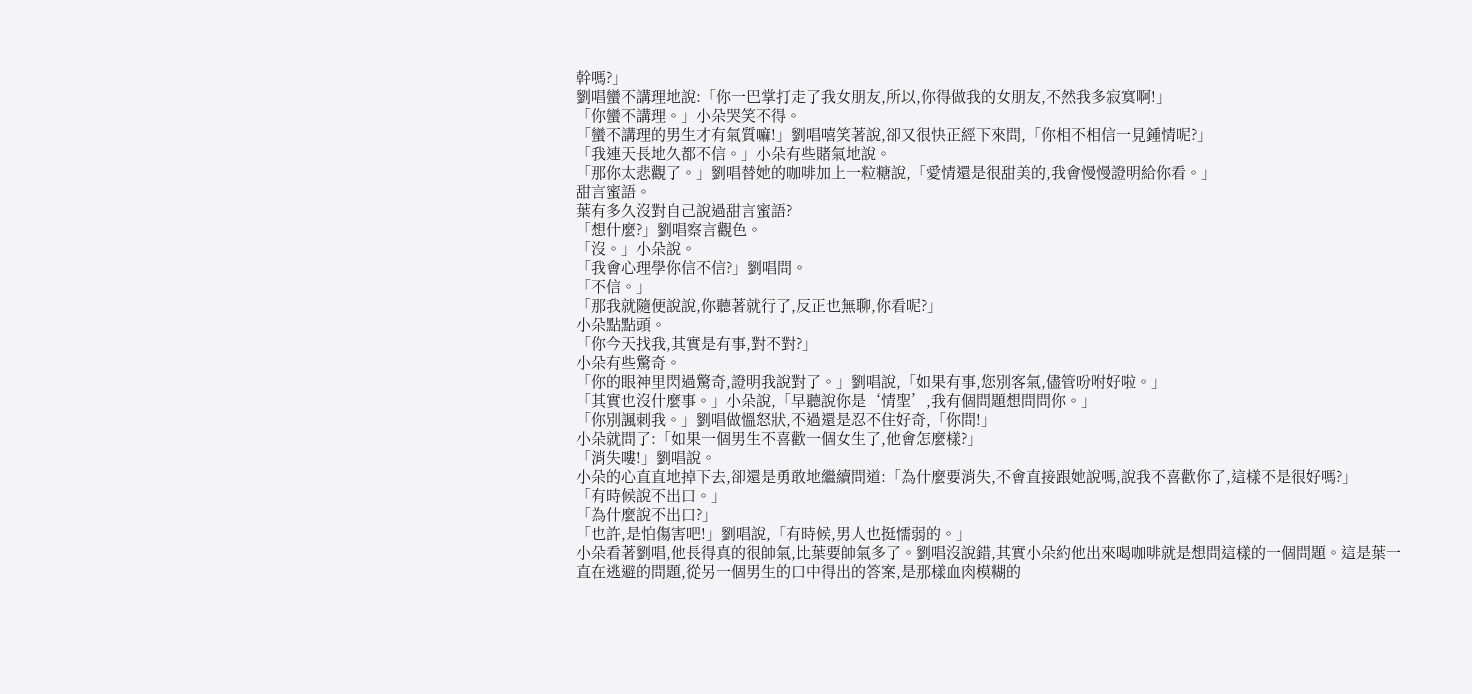幹嗎?」
劉唱蠻不講理地說:「你一巴掌打走了我女朋友,所以,你得做我的女朋友,不然我多寂寞啊!」
「你蠻不講理。」小朵哭笑不得。
「蠻不講理的男生才有氣質嘛!」劉唱嘻笑著說,卻又很快正經下來問,「你相不相信一見鍾情呢?」
「我連天長地久都不信。」小朵有些賭氣地說。
「那你太悲觀了。」劉唱替她的咖啡加上一粒糖說,「愛情還是很甜美的,我會慢慢證明給你看。」
甜言蜜語。
葉有多久沒對自己說過甜言蜜語?
「想什麼?」劉唱察言觀色。
「沒。」小朵說。
「我會心理學你信不信?」劉唱問。
「不信。」
「那我就隨便說說,你聽著就行了,反正也無聊,你看呢?」
小朵點點頭。
「你今天找我,其實是有事,對不對?」
小朵有些驚奇。
「你的眼神里閃過驚奇,證明我說對了。」劉唱說,「如果有事,您別客氣,儘管吩咐好啦。」
「其實也沒什麼事。」小朵說,「早聽說你是‘情聖’,我有個問題想問問你。」
「你別諷刺我。」劉唱做慍怒狀,不過還是忍不住好奇,「你問!」
小朵就問了:「如果一個男生不喜歡一個女生了,他會怎麼樣?」
「消失嘍!」劉唱說。
小朵的心直直地掉下去,卻還是勇敢地繼續問道:「為什麼要消失,不會直接跟她說嗎,說我不喜歡你了,這樣不是很好嗎?」
「有時候說不出口。」
「為什麼說不出口?」
「也許,是怕傷害吧!」劉唱說,「有時候,男人也挺懦弱的。」
小朵看著劉唱,他長得真的很帥氣,比葉要帥氣多了。劉唱沒說錯,其實小朵約他出來喝咖啡就是想問這樣的一個問題。這是葉一直在逃避的問題,從另一個男生的口中得出的答案,是那樣血肉模糊的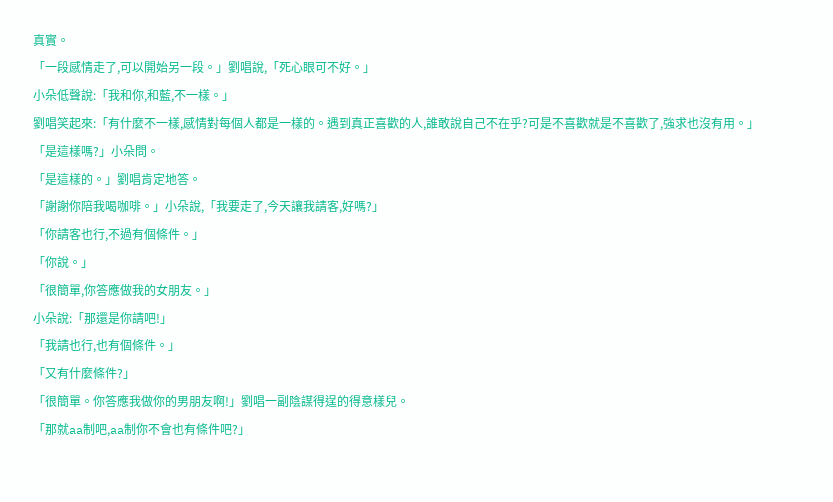真實。
「一段感情走了,可以開始另一段。」劉唱說,「死心眼可不好。」
小朵低聲說:「我和你,和藍,不一樣。」
劉唱笑起來:「有什麼不一樣,感情對每個人都是一樣的。遇到真正喜歡的人,誰敢說自己不在乎?可是不喜歡就是不喜歡了,強求也沒有用。」
「是這樣嗎?」小朵問。
「是這樣的。」劉唱肯定地答。
「謝謝你陪我喝咖啡。」小朵說,「我要走了,今天讓我請客,好嗎?」
「你請客也行,不過有個條件。」
「你說。」
「很簡單,你答應做我的女朋友。」
小朵說:「那還是你請吧!」
「我請也行,也有個條件。」
「又有什麼條件?」
「很簡單。你答應我做你的男朋友啊!」劉唱一副陰謀得逞的得意樣兒。
「那就aa制吧,aa制你不會也有條件吧?」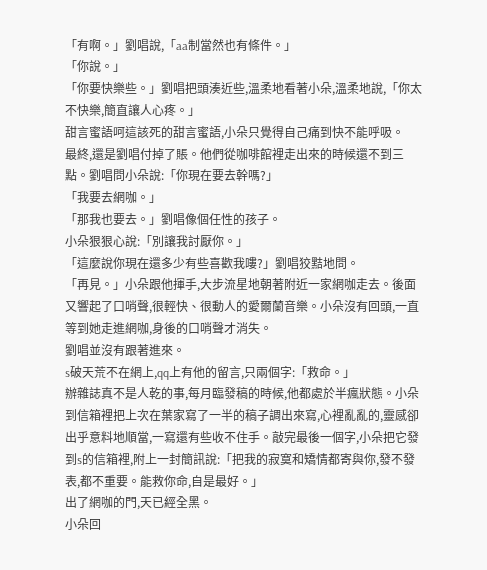「有啊。」劉唱說,「aa制當然也有條件。」
「你說。」
「你要快樂些。」劉唱把頭湊近些,溫柔地看著小朵,溫柔地說,「你太不快樂,簡直讓人心疼。」
甜言蜜語呵這該死的甜言蜜語,小朵只覺得自己痛到快不能呼吸。
最終,還是劉唱付掉了賬。他們從咖啡館裡走出來的時候還不到三點。劉唱問小朵說:「你現在要去幹嗎?」
「我要去網咖。」
「那我也要去。」劉唱像個任性的孩子。
小朵狠狠心說:「別讓我討厭你。」
「這麼說你現在還多少有些喜歡我嘍?」劉唱狡黠地問。
「再見。」小朵跟他揮手,大步流星地朝著附近一家網咖走去。後面又響起了口哨聲,很輕快、很動人的愛爾蘭音樂。小朵沒有回頭,一直等到她走進網咖,身後的口哨聲才消失。
劉唱並沒有跟著進來。
s破天荒不在網上,qq上有他的留言,只兩個字:「救命。」
辦雜誌真不是人乾的事,每月臨發稿的時候,他都處於半瘋狀態。小朵到信箱裡把上次在葉家寫了一半的稿子調出來寫,心裡亂亂的,靈感卻出乎意料地順當,一寫還有些收不住手。敲完最後一個字,小朵把它發到s的信箱裡,附上一封簡訊說:「把我的寂寞和矯情都寄與你,發不發表,都不重要。能救你命,自是最好。」
出了網咖的門,天已經全黑。
小朵回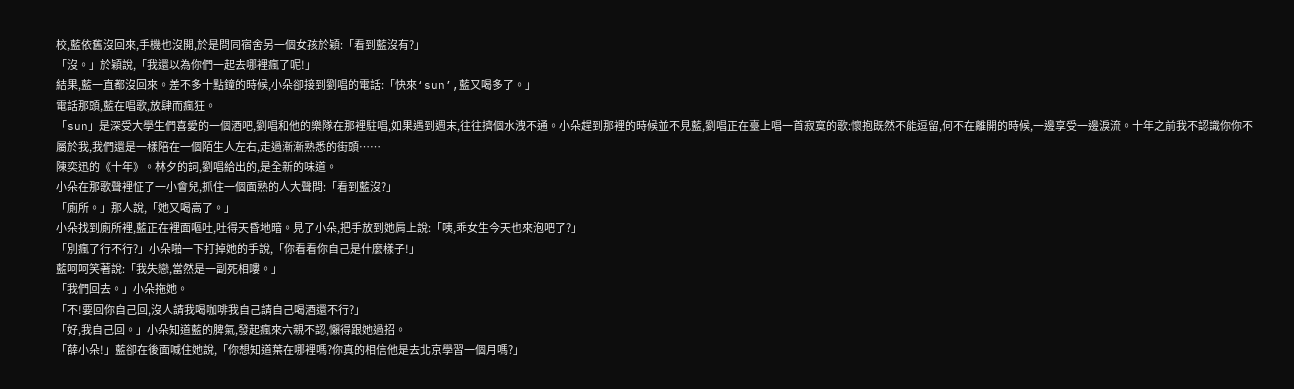校,藍依舊沒回來,手機也沒開,於是問同宿舍另一個女孩於穎:「看到藍沒有?」
「沒。」於穎說,「我還以為你們一起去哪裡瘋了呢!」
結果,藍一直都沒回來。差不多十點鐘的時候,小朵卻接到劉唱的電話:「快來‘sun’,藍又喝多了。」
電話那頭,藍在唱歌,放肆而瘋狂。
「sun」是深受大學生們喜愛的一個酒吧,劉唱和他的樂隊在那裡駐唱,如果遇到週末,往往擠個水洩不通。小朵趕到那裡的時候並不見藍,劉唱正在臺上唱一首寂寞的歌:懷抱既然不能逗留,何不在離開的時候,一邊享受一邊淚流。十年之前我不認識你你不屬於我,我們還是一樣陪在一個陌生人左右,走過漸漸熟悉的街頭……
陳奕迅的《十年》。林夕的詞,劉唱給出的,是全新的味道。
小朵在那歌聲裡怔了一小會兒,抓住一個面熟的人大聲問:「看到藍沒?」
「廁所。」那人說,「她又喝高了。」
小朵找到廁所裡,藍正在裡面嘔吐,吐得天昏地暗。見了小朵,把手放到她肩上說:「咦,乖女生今天也來泡吧了?」
「別瘋了行不行?」小朵啪一下打掉她的手說,「你看看你自己是什麼樣子!」
藍呵呵笑著說:「我失戀,當然是一副死相嘍。」
「我們回去。」小朵拖她。
「不!要回你自己回,沒人請我喝咖啡我自己請自己喝酒還不行?」
「好,我自己回。」小朵知道藍的脾氣,發起瘋來六親不認,懶得跟她過招。
「薛小朵!」藍卻在後面喊住她說,「你想知道葉在哪裡嗎?你真的相信他是去北京學習一個月嗎?」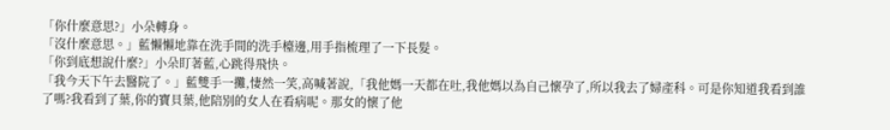「你什麼意思?」小朵轉身。
「沒什麼意思。」藍懶懶地靠在洗手間的洗手檯邊,用手指梳理了一下長髮。
「你到底想說什麼?」小朵盯著藍,心跳得飛快。
「我今天下午去醫院了。」藍雙手一攤,悽然一笑,高喊著說,「我他媽一天都在吐,我他媽以為自己懷孕了,所以我去了婦產科。可是你知道我看到誰了嗎?我看到了葉,你的寶貝葉,他陪別的女人在看病呢。那女的懷了他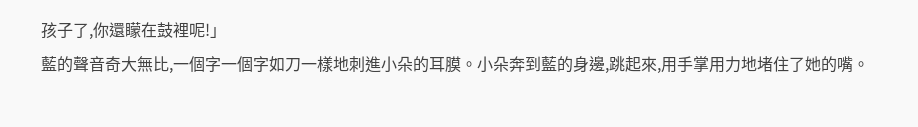孩子了,你還矇在鼓裡呢!」
藍的聲音奇大無比,一個字一個字如刀一樣地刺進小朵的耳膜。小朵奔到藍的身邊,跳起來,用手掌用力地堵住了她的嘴。